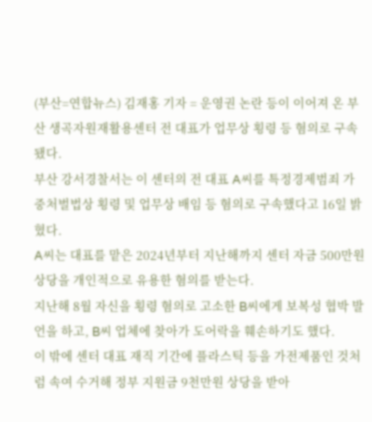(부산=연합뉴스) 김재홍 기자 = 운영권 논란 등이 이어져 온 부산 생곡자원재활용센터 전 대표가 업무상 횡령 등 혐의로 구속됐다.
부산 강서경찰서는 이 센터의 전 대표 A씨를 특정경제범죄 가중처벌법상 횡령 및 업무상 배임 등 혐의로 구속했다고 16일 밝혔다.
A씨는 대표를 맡은 2024년부터 지난해까지 센터 자금 500만원 상당을 개인적으로 유용한 혐의를 받는다.
지난해 8월 자신을 횡령 혐의로 고소한 B씨에게 보복성 협박 발언을 하고, B씨 업체에 찾아가 도어락을 훼손하기도 했다.
이 밖에 센터 대표 재직 기간에 플라스틱 등을 가전제품인 것처럼 속여 수거해 정부 지원금 9천만원 상당을 받아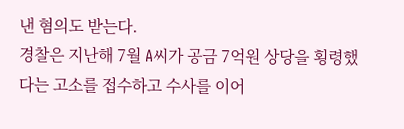낸 혐의도 받는다.
경찰은 지난해 7월 A씨가 공금 7억원 상당을 횡령했다는 고소를 접수하고 수사를 이어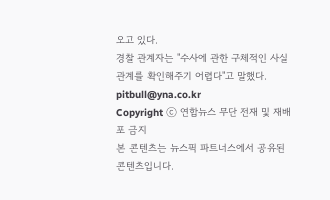오고 있다.
경찰 관계자는 "수사에 관한 구체적인 사실관계를 확인해주기 어렵다"고 말했다.
pitbull@yna.co.kr
Copyright ⓒ 연합뉴스 무단 전재 및 재배포 금지
본 콘텐츠는 뉴스픽 파트너스에서 공유된 콘텐츠입니다.